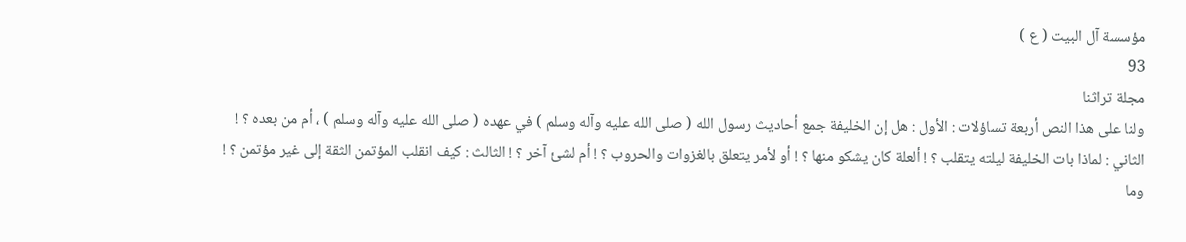مؤسسة آل البيت ( ع )
93
مجلة تراثنا
ولنا على هذا النص أربعة تساؤلات : الأول : هل إن الخليفة جمع أحاديث رسول الله ( صلى الله عليه وآله وسلم ) في عهده ( صلى الله عليه وآله وسلم ) ، أم من بعده ؟ ! الثاني : لماذا بات الخليفة ليلته يتقلب ؟ ! ألعلة كان يشكو منها ؟ ! أو لأمر يتعلق بالغزوات والحروب ؟ ! أم لشئ آخر ؟ ! الثالث : كيف انقلب المؤتمن الثقة إلى غير مؤتمن ؟ ! وما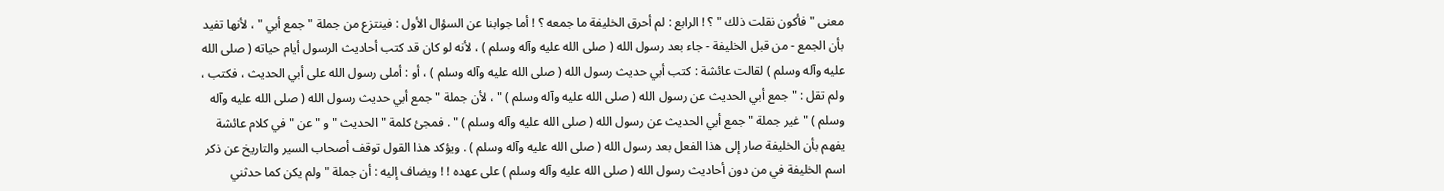معنى " فأكون نقلت ذلك " ؟ ! الرابع : لم أحرق الخليفة ما جمعه ؟ ! أما جوابنا عن السؤال الأول : فينتزع من جملة " جمع أبي " ، لأنها تفيد بأن الجمع - من قبل الخليفة - جاء بعد رسول الله ( صلى الله عليه وآله وسلم ) ، لأنه لو كان قد كتب أحاديث الرسول أيام حياته ( صلى الله عليه وآله وسلم ) لقالت عائشة : كتب أبي حديث رسول الله ( صلى الله عليه وآله وسلم ) ، أو : أملى رسول الله على أبي الحديث ، فكتب ، ولم تقل : " جمع أبي الحديث عن رسول الله ( صلى الله عليه وآله وسلم ) " ، لأن جملة " جمع أبي حديث رسول الله ( صلى الله عليه وآله وسلم ) " غير جملة " جمع أبي الحديث عن رسول الله ( صلى الله عليه وآله وسلم ) " . فمجئ كلمة " الحديث " و " عن " في كلام عائشة يفهم بأن الخليفة صار إلى هذا الفعل بعد رسول الله ( صلى الله عليه وآله وسلم ) . ويؤكد هذا القول توقف أصحاب السير والتاريخ عن ذكر اسم الخليفة في من دون أحاديث رسول الله ( صلى الله عليه وآله وسلم ) على عهده ! ! ويضاف إليه : أن جملة " ولم يكن كما حدثني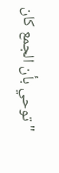" توحي بأن الجمع كان